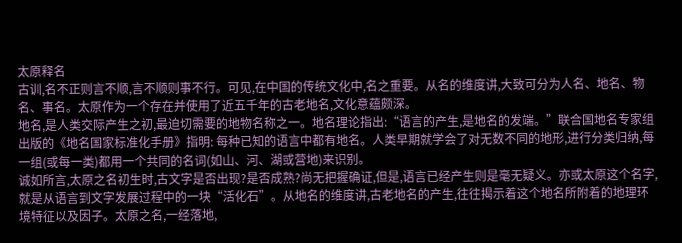太原释名
古训,名不正则言不顺,言不顺则事不行。可见,在中国的传统文化中,名之重要。从名的维度讲,大致可分为人名、地名、物名、事名。太原作为一个存在并使用了近五千年的古老地名,文化意蕴颇深。
地名,是人类交际产生之初,最迫切需要的地物名称之一。地名理论指出:“语言的产生,是地名的发端。”联合国地名专家组出版的《地名国家标准化手册》指明: 每种已知的语言中都有地名。人类早期就学会了对无数不同的地形,进行分类归纳,每一组(或每一类)都用一个共同的名词(如山、河、湖或营地)来识别。
诚如所言,太原之名初生时,古文字是否出现?是否成熟?尚无把握确证,但是,语言已经产生则是毫无疑义。亦或太原这个名字,就是从语言到文字发展过程中的一块“活化石”。从地名的维度讲,古老地名的产生,往往揭示着这个地名所附着的地理环境特征以及因子。太原之名,一经落地,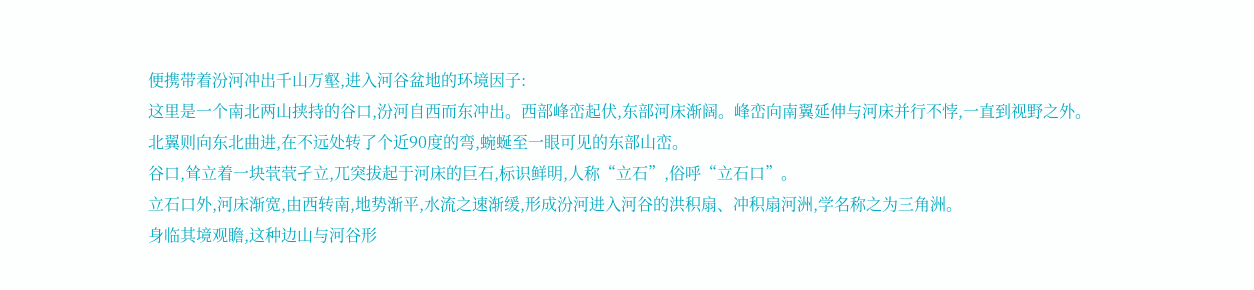便携带着汾河冲出千山万壑,进入河谷盆地的环境因子:
这里是一个南北两山挟持的谷口,汾河自西而东冲出。西部峰峦起伏,东部河床渐阔。峰峦向南翼延伸与河床并行不悖,一直到视野之外。北翼则向东北曲进,在不远处转了个近90度的弯,蜿蜒至一眼可见的东部山峦。
谷口,耸立着一块茕茕孑立,兀突拔起于河床的巨石,标识鲜明,人称“立石”,俗呼“立石口”。
立石口外,河床渐宽,由西转南,地势渐平,水流之速渐缓,形成汾河进入河谷的洪积扇、冲积扇河洲,学名称之为三角洲。
身临其境观瞻,这种边山与河谷形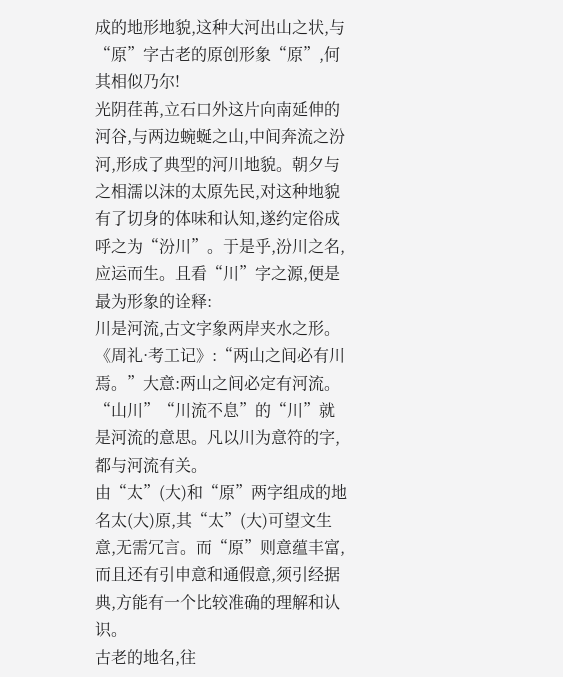成的地形地貌,这种大河出山之状,与“原”字古老的原创形象“原”,何其相似乃尔!
光阴荏苒,立石口外这片向南延伸的河谷,与两边蜿蜒之山,中间奔流之汾河,形成了典型的河川地貌。朝夕与之相濡以沫的太原先民,对这种地貌有了切身的体味和认知,遂约定俗成呼之为“汾川”。于是乎,汾川之名,应运而生。且看“川”字之源,便是最为形象的诠释:
川是河流,古文字象两岸夹水之形。《周礼·考工记》:“两山之间必有川焉。”大意:两山之间必定有河流。“山川”“川流不息”的“川”就是河流的意思。凡以川为意符的字,都与河流有关。
由“太”(大)和“原”两字组成的地名太(大)原,其“太”(大)可望文生意,无需冗言。而“原”则意蕴丰富,而且还有引申意和通假意,须引经据典,方能有一个比较准确的理解和认识。
古老的地名,往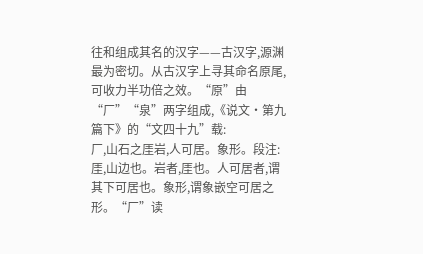往和组成其名的汉字——古汉字,源渊最为密切。从古汉字上寻其命名原尾,可收力半功倍之效。“原”由 “厂”“泉”两字组成,《说文·第九篇下》的“文四十九”载:
厂,山石之厓岩,人可居。象形。段注:厓,山边也。岩者,厓也。人可居者,谓其下可居也。象形,谓象嵌空可居之形。“厂”读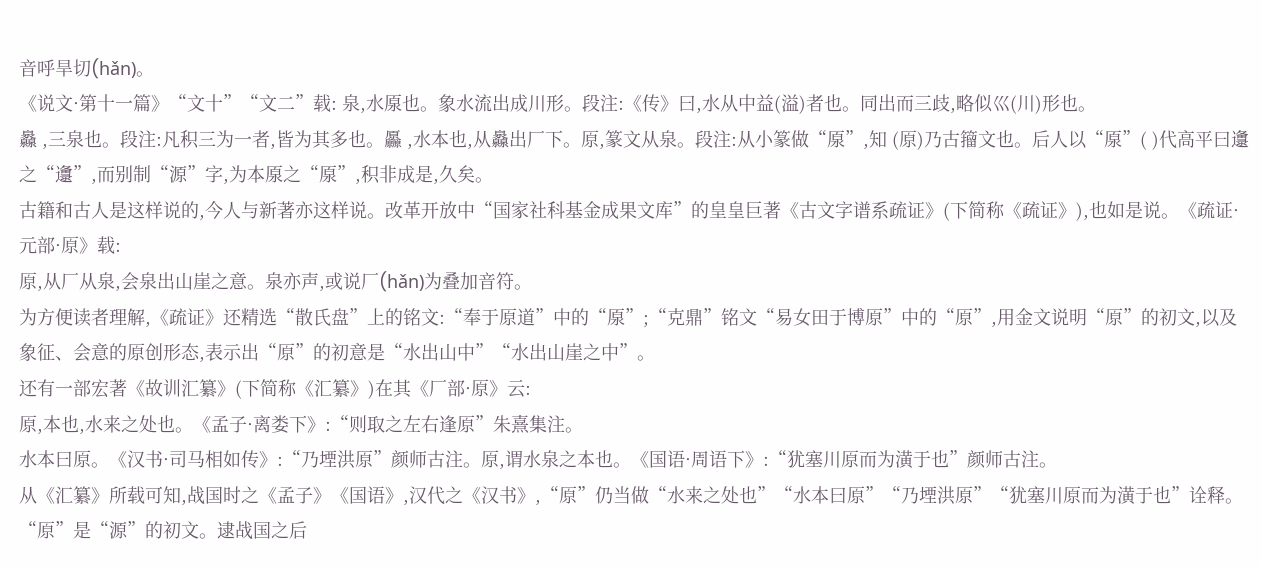音呼旱切(hǎn)。
《说文·第十一篇》“文十”“文二”载: 泉,水厡也。象水流出成川形。段注:《传》曰,水从中益(溢)者也。同出而三歧,略似巛(川)形也。
灥 ,三泉也。段注:凡积三为一者,皆为其多也。厵 ,水本也,从灥出厂下。原,篆文从泉。段注:从小篆做“厡”,知 (原)乃古籀文也。后人以“厡”( )代高平曰邍之“邍”,而别制“源”字,为本厡之“厡”,积非成是,久矣。
古籍和古人是这样说的,今人与新著亦这样说。改革开放中“国家社科基金成果文库”的皇皇巨著《古文字谱系疏证》(下简称《疏证》),也如是说。《疏证·元部·原》载:
原,从厂从泉,会泉出山崖之意。泉亦声,或说厂(hǎn)为叠加音符。
为方便读者理解,《疏证》还精选“散氏盘”上的铭文:“奉于原道”中的“厡”;“克鼎”铭文“易女田于博原”中的“原”,用金文说明“原”的初文,以及象征、会意的原创形态,表示出“原”的初意是“水出山中”“水出山崖之中”。
还有一部宏著《故训汇纂》(下简称《汇纂》)在其《厂部·原》云:
原,本也,水来之处也。《孟子·离娄下》:“则取之左右逢原”朱熹集注。
水本曰原。《汉书·司马相如传》:“乃堙洪原”颜师古注。原,谓水泉之本也。《国语·周语下》:“犹塞川原而为潢于也”颜师古注。
从《汇纂》所载可知,战国时之《孟子》《国语》,汉代之《汉书》,“原”仍当做“水来之处也”“水本曰原”“乃堙洪原”“犹塞川原而为潢于也”诠释。“原”是“源”的初文。逮战国之后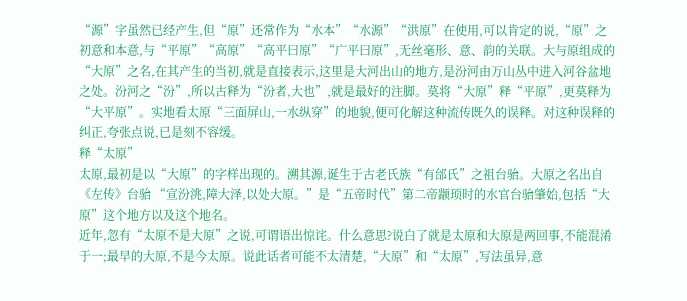“源”字虽然已经产生,但“原”还常作为“水本”“水源”“洪原”在使用,可以肯定的说,“原”之初意和本意,与“平原”“高原”“高平曰原”“广平曰原”,无丝毫形、意、韵的关联。大与原组成的“大原”之名,在其产生的当初,就是直接表示,这里是大河出山的地方,是汾河由万山丛中进入河谷盆地之处。汾河之“汾”,所以古释为“汾者,大也”,就是最好的注脚。莫将“大原”释“平原”,更莫释为“大平原”。实地看太原“三面屏山,一水纵穿”的地貌,便可化解这种流传既久的误释。对这种误释的纠正,夸张点说,已是刻不容缓。
释“太原”
太原,最初是以“大原”的字样出现的。溯其源,诞生于古老氏族“有邰氏”之祖台骀。大原之名出自《左传》台骀 “宣汾洮,障大泽,以处大原。”是“五帝时代”第二帝颛顼时的水官台骀肇始,包括“大原”这个地方以及这个地名。
近年,忽有“太原不是大原”之说,可谓语出惊诧。什么意思?说白了就是太原和大原是两回事,不能混淆于一;最早的大原,不是今太原。说此话者可能不太清楚,“大原”和“太原”,写法虽异,意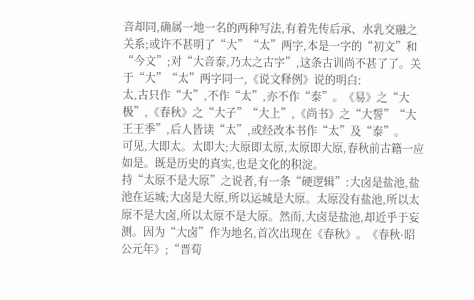音却同,确属一地一名的两种写法,有着先传后承、水乳交融之关系;或许不甚明了“大”“太”两字,本是一字的“初文”和“今文”;对“大音泰,乃太之古字”,这条古训尚不甚了了。关于“大”“太”两字同一,《说文释例》说的明白:
太,古只作“大”,不作“太”,亦不作“泰”。《易》之“大极”,《春秋》之“大子”“大上”,《尚书》之“大誓”“大王王季”,后人皆读“太”,或经改本书作“太”及“泰”。
可见,大即太。太即大;大原即太原,太原即大原,春秋前古籍一应如是。既是历史的真实,也是文化的积淀。
持“太原不是大原”之说者,有一条“硬逻辑”:大卤是盐池,盐池在运城;大卤是大原,所以运城是大原。太原没有盐池,所以太原不是大卤,所以太原不是大原。然而,大卤是盐池,却近乎于妄测。因为“大卤”作为地名,首次出现在《春秋》。《春秋·昭公元年》;“晋荀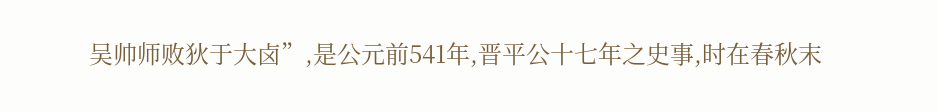吴帅师败狄于大卤”,是公元前541年,晋平公十七年之史事,时在春秋末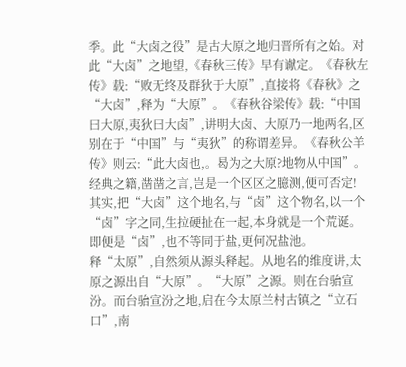季。此“大卤之役”是古大原之地归晋所有之始。对此“大卤”之地望,《春秋三传》早有谳定。《春秋左传》载:“败无终及群狄于大原”,直接将《春秋》之“大卤”,释为“大原”。《春秋谷梁传》载:“中国曰大原,夷狄曰大卤”,讲明大卤、大原乃一地两名,区别在于“中国”与“夷狄”的称谓差异。《春秋公羊传》则云:“此大卤也,。曷为之大原?地物从中国”。经典之籍,凿凿之言,岂是一个区区之臆测,便可否定!
其实,把“大卤”这个地名,与“卤”这个物名,以一个“卤”字之同,生拉硬扯在一起,本身就是一个荒诞。即便是“卤”,也不等同于盐,更何况盐池。
释“太原”,自然须从源头释起。从地名的维度讲,太原之源出自“大原”。“大原”之源。则在台骀宣汾。而台骀宣汾之地,启在今太原兰村古镇之“立石口”,南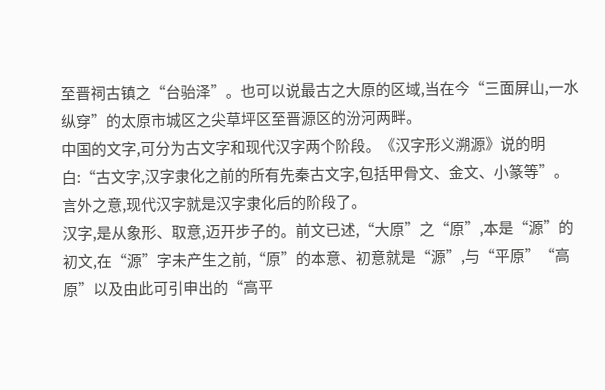至晋祠古镇之“台骀泽”。也可以说最古之大原的区域,当在今“三面屏山,一水纵穿”的太原市城区之尖草坪区至晋源区的汾河两畔。
中国的文字,可分为古文字和现代汉字两个阶段。《汉字形义溯源》说的明白:“古文字,汉字隶化之前的所有先秦古文字,包括甲骨文、金文、小篆等”。言外之意,现代汉字就是汉字隶化后的阶段了。
汉字,是从象形、取意,迈开步子的。前文已述,“大原”之“原”,本是“源”的初文,在“源”字未产生之前,“原”的本意、初意就是“源”,与“平原”“高原”以及由此可引申出的“高平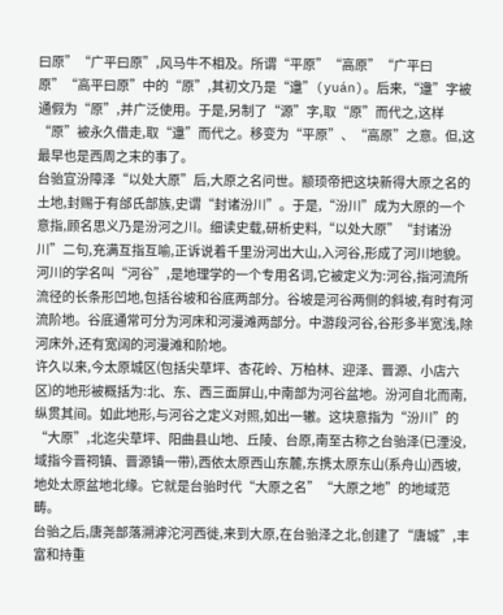曰原”“广平曰原”,风马牛不相及。所谓“平原”“高原”“广平曰原”“高平曰原”中的“原”,其初文乃是“邍”(yuán)。后来,“邍”字被通假为“原”,并广泛使用。于是,另制了“源”字,取“原”而代之,这样“原”被永久借走,取“邍”而代之。移变为“平原”、“高原”之意。但,这最早也是西周之末的事了。
台骀宣汾障泽“以处大原”后,大原之名问世。颛顼帝把这块新得大原之名的土地,封赐于有邰氏部族,史谓“封诸汾川”。于是,“汾川”成为大原的一个意指,顾名思义乃是汾河之川。细读史载,研析史料,“以处大原”“封诸汾川”二句,充满互指互喻,正诉说着千里汾河出大山,入河谷,形成了河川地貌。河川的学名叫“河谷”,是地理学的一个专用名词,它被定义为:河谷,指河流所流径的长条形凹地,包括谷坡和谷底两部分。谷坡是河谷两侧的斜坡,有时有河流阶地。谷底通常可分为河床和河漫滩两部分。中游段河谷,谷形多半宽浅,除河床外,还有宽阔的河漫滩和阶地。
许久以来,今太原城区(包括尖草坪、杏花岭、万柏林、迎泽、晋源、小店六区)的地形被概括为:北、东、西三面屏山,中南部为河谷盆地。汾河自北而南,纵贯其间。如此地形,与河谷之定义对照,如出一辙。这块意指为“汾川”的“大原”,北迄尖草坪、阳曲县山地、丘陵、台原,南至古称之台骀泽(已湮没,域指今晋祠镇、晋源镇一带),西依太原西山东麓,东携太原东山(系舟山)西坡,地处太原盆地北缘。它就是台骀时代“大原之名”“大原之地”的地域范畴。
台骀之后,唐尧部落溯滹沱河西徙,来到大原,在台骀泽之北,创建了“唐城”,丰富和持重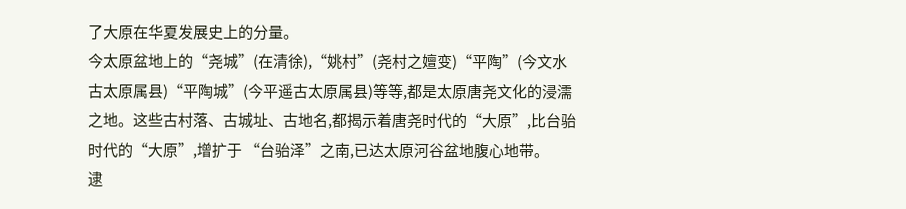了大原在华夏发展史上的分量。
今太原盆地上的“尧城”(在清徐),“姚村”(尧村之嬗变)“平陶”(今文水古太原属县)“平陶城”(今平遥古太原属县)等等,都是太原唐尧文化的浸濡之地。这些古村落、古城址、古地名,都揭示着唐尧时代的“大原”,比台骀时代的“大原”,增扩于 “台骀泽”之南,已达太原河谷盆地腹心地带。
逮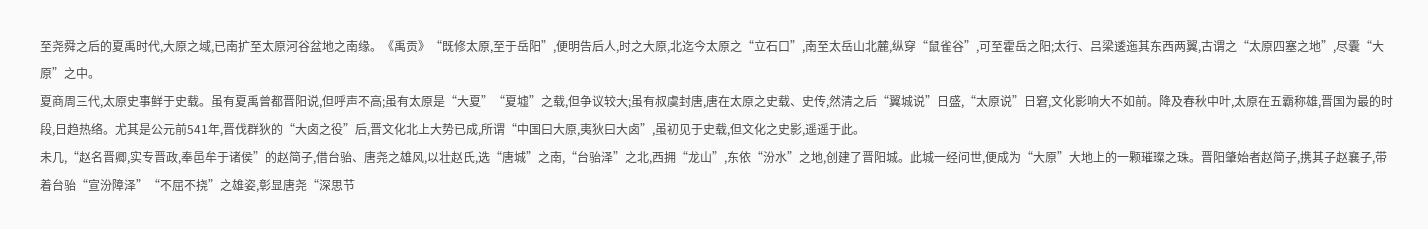至尧舜之后的夏禹时代,大原之域,已南扩至太原河谷盆地之南缘。《禹贡》“既修太原,至于岳阳”,便明告后人,时之大原,北迄今太原之“立石口”,南至太岳山北麓,纵穿“鼠雀谷”,可至霍岳之阳;太行、吕梁逶迤其东西两翼,古谓之“太原四塞之地”,尽囊“大原”之中。
夏商周三代,太原史事鲜于史载。虽有夏禹曾都晋阳说,但呼声不高;虽有太原是“大夏”“夏墟”之载,但争议较大;虽有叔虞封唐,唐在太原之史载、史传,然清之后“翼城说”日盛,“太原说”日窘,文化影响大不如前。降及春秋中叶,太原在五霸称雄,晋国为最的时段,日趋热络。尤其是公元前541年,晋伐群狄的“大卤之役”后,晋文化北上大势已成,所谓“中国曰大原,夷狄曰大卤”,虽初见于史载,但文化之史影,遥遥于此。
未几,“赵名晋卿,实专晋政,奉邑牟于诸侯”的赵简子,借台骀、唐尧之雄风,以壮赵氏,选“唐城”之南,“台骀泽”之北,西拥“龙山”,东依“汾水”之地,创建了晋阳城。此城一经问世,便成为“大原”大地上的一颗璀璨之珠。晋阳肇始者赵简子,携其子赵襄子,带着台骀“宣汾障泽”“不屈不挠”之雄姿,彰显唐尧“深思节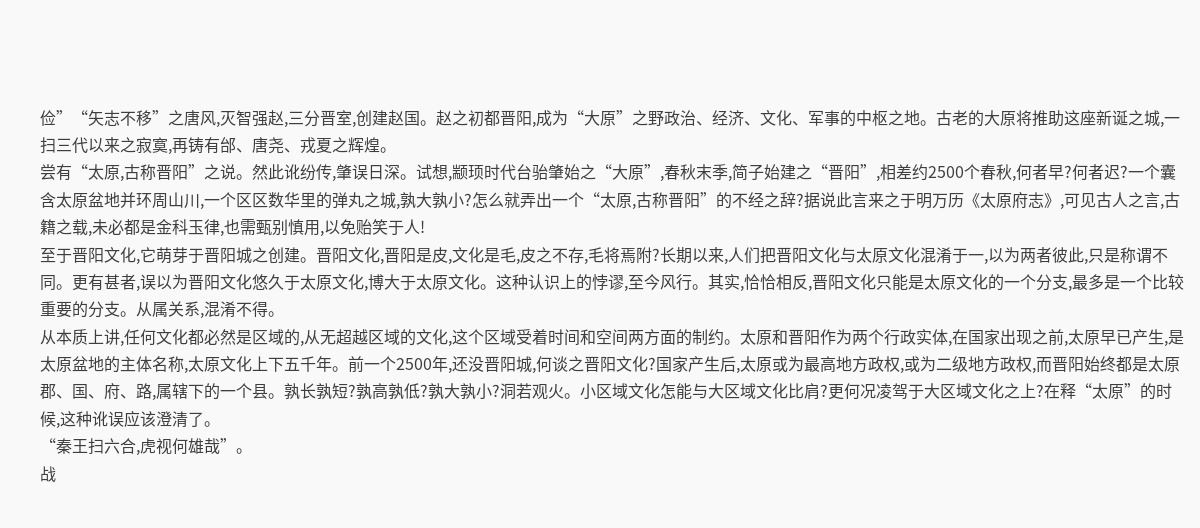俭”“矢志不移”之唐风,灭智强赵,三分晋室,创建赵国。赵之初都晋阳,成为“大原”之野政治、经济、文化、军事的中枢之地。古老的大原将推助这座新诞之城,一扫三代以来之寂寞,再铸有邰、唐尧、戎夏之辉煌。
尝有“太原,古称晋阳”之说。然此讹纷传,肇误日深。试想,颛顼时代台骀肇始之“大原”,春秋末季,简子始建之“晋阳”,相差约2500个春秋,何者早?何者迟?一个囊含太原盆地并环周山川,一个区区数华里的弹丸之城,孰大孰小?怎么就弄出一个“太原,古称晋阳”的不经之辞?据说此言来之于明万历《太原府志》,可见古人之言,古籍之载,未必都是金科玉律,也需甄别慎用,以免贻笑于人!
至于晋阳文化,它萌芽于晋阳城之创建。晋阳文化,晋阳是皮,文化是毛,皮之不存,毛将焉附?长期以来,人们把晋阳文化与太原文化混淆于一,以为两者彼此,只是称谓不同。更有甚者,误以为晋阳文化悠久于太原文化,博大于太原文化。这种认识上的悖谬,至今风行。其实,恰恰相反,晋阳文化只能是太原文化的一个分支,最多是一个比较重要的分支。从属关系,混淆不得。
从本质上讲,任何文化都必然是区域的,从无超越区域的文化,这个区域受着时间和空间两方面的制约。太原和晋阳作为两个行政实体,在国家出现之前,太原早已产生,是太原盆地的主体名称,太原文化上下五千年。前一个2500年,还没晋阳城,何谈之晋阳文化?国家产生后,太原或为最高地方政权,或为二级地方政权,而晋阳始终都是太原郡、国、府、路,属辖下的一个县。孰长孰短?孰高孰低?孰大孰小?洞若观火。小区域文化怎能与大区域文化比肩?更何况凌驾于大区域文化之上?在释“太原”的时候,这种讹误应该澄清了。
“秦王扫六合,虎视何雄哉”。
战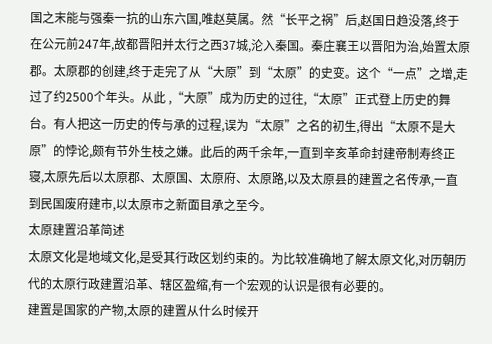国之末能与强秦一抗的山东六国,唯赵莫属。然“长平之祸”后,赵国日趋没落,终于在公元前247年,故都晋阳并太行之西37城,沦入秦国。秦庄襄王以晋阳为治,始置太原郡。太原郡的创建,终于走完了从“大原”到“太原”的史变。这个“一点”之增,走过了约2500个年头。从此 ,“大原”成为历史的过往,“太原”正式登上历史的舞台。有人把这一历史的传与承的过程,误为“太原”之名的初生,得出“太原不是大原”的悖论,颇有节外生枝之嫌。此后的两千余年,一直到辛亥革命封建帝制寿终正寝,太原先后以太原郡、太原国、太原府、太原路,以及太原县的建置之名传承,一直到民国废府建市,以太原市之新面目承之至今。
太原建置沿革简述
太原文化是地域文化,是受其行政区划约束的。为比较准确地了解太原文化,对历朝历代的太原行政建置沿革、辖区盈缩,有一个宏观的认识是很有必要的。
建置是国家的产物,太原的建置从什么时候开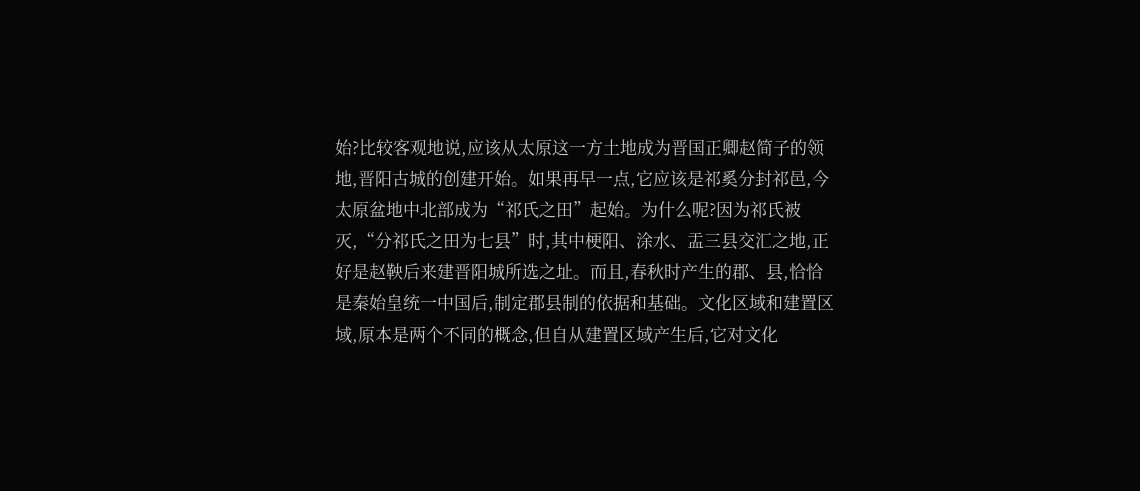始?比较客观地说,应该从太原这一方土地成为晋国正卿赵简子的领地,晋阳古城的创建开始。如果再早一点,它应该是祁奚分封祁邑,今太原盆地中北部成为“祁氏之田”起始。为什么呢?因为祁氏被灭,“分祁氏之田为七县”时,其中梗阳、涂水、盂三县交汇之地,正好是赵鞅后来建晋阳城所选之址。而且,春秋时产生的郡、县,恰恰是秦始皇统一中国后,制定郡县制的依据和基础。文化区域和建置区域,原本是两个不同的概念,但自从建置区域产生后,它对文化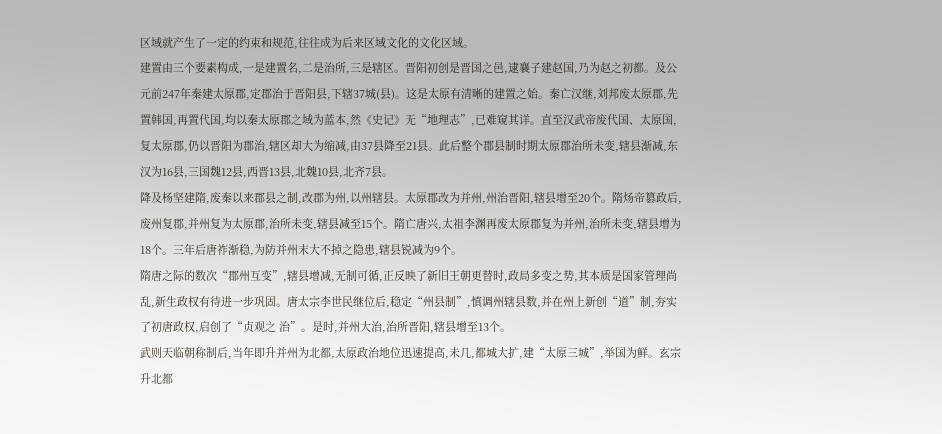区域就产生了一定的约束和规范,往往成为后来区域文化的文化区域。
建置由三个要素构成,一是建置名,二是治所,三是辖区。晋阳初创是晋国之邑,逮襄子建赵国,乃为赵之初都。及公元前247年秦建太原郡,定郡治于晋阳县,下辖37城(县)。这是太原有清晰的建置之始。秦亡汉继,刘邦废太原郡,先置韩国,再置代国,均以秦太原郡之域为蓝本,然《史记》无“地理志”,已难窥其详。直至汉武帝废代国、太原国,复太原郡,仍以晋阳为郡治,辖区却大为缩减,由37县降至21县。此后整个郡县制时期太原郡治所未变,辖县渐减,东汉为16县,三国魏12县,西晋13县,北魏10县,北齐7县。
降及杨坚建隋,废秦以来郡县之制,改郡为州,以州辖县。太原郡改为并州,州治晋阳,辖县增至20个。隋炀帝篡政后,废州复郡,并州复为太原郡,治所未变,辖县减至15个。隋亡唐兴,太祖李渊再废太原郡复为并州,治所未变,辖县增为18个。三年后唐祚渐稳,为防并州末大不掉之隐患,辖县锐减为9个。
隋唐之际的数次“郡州互变”,辖县增减,无制可循,正反映了新旧王朝更替时,政局多变之势,其本质是国家管理尚乱,新生政权有待进一步巩固。唐太宗李世民继位后,稳定“州县制”,慎调州辖县数,并在州上新创“道”制,夯实了初唐政权,启创了“贞观之 治”。是时,并州大治,治所晋阳,辖县增至13个。
武则天临朝称制后,当年即升并州为北都,太原政治地位迅速提高,未几,都城大扩,建“太原三城”,举国为鲜。玄宗升北都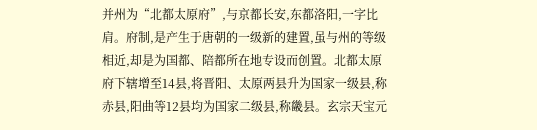并州为“北都太原府”,与京都长安,东都洛阳,一字比肩。府制,是产生于唐朝的一级新的建置,虽与州的等级相近,却是为国都、陪都所在地专设而创置。北都太原府下辖增至14县,将晋阳、太原两县升为国家一级县,称赤县,阳曲等12县均为国家二级县,称畿县。玄宗天宝元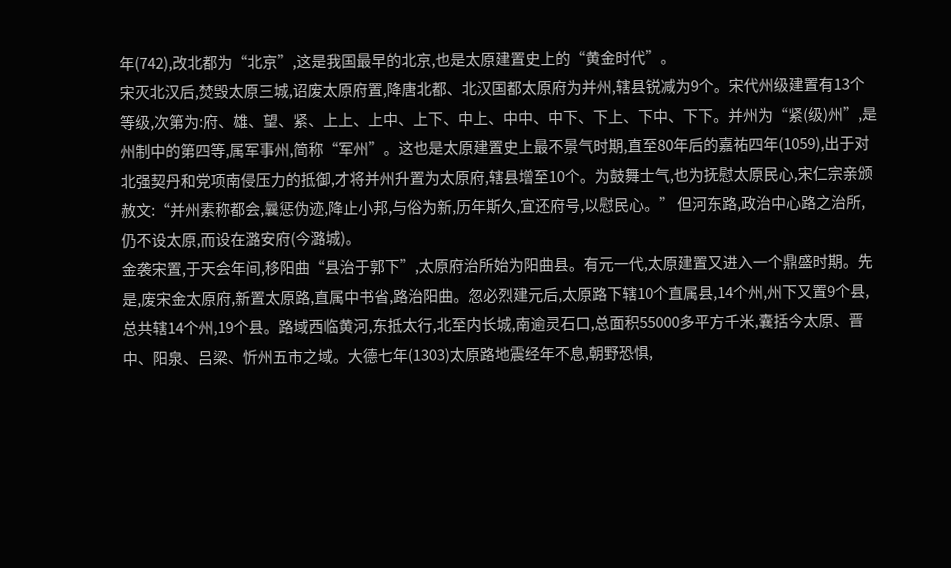年(742),改北都为“北京”,这是我国最早的北京,也是太原建置史上的“黄金时代”。
宋灭北汉后,焚毁太原三城,诏废太原府置,降唐北都、北汉国都太原府为并州,辖县锐减为9个。宋代州级建置有13个等级,次第为:府、雄、望、紧、上上、上中、上下、中上、中中、中下、下上、下中、下下。并州为“紧(级)州”,是州制中的第四等,属军事州,简称“军州”。这也是太原建置史上最不景气时期,直至80年后的嘉祐四年(1059),出于对北强契丹和党项南侵压力的抵御,才将并州升置为太原府,辖县增至10个。为鼓舞士气,也为抚慰太原民心,宋仁宗亲颁赦文:“并州素称都会,曩惩伪迹,降止小邦,与俗为新,历年斯久,宜还府号,以慰民心。” 但河东路,政治中心路之治所,仍不设太原,而设在潞安府(今潞城)。
金袭宋置,于天会年间,移阳曲“县治于郭下”,太原府治所始为阳曲县。有元一代,太原建置又进入一个鼎盛时期。先是,废宋金太原府,新置太原路,直属中书省,路治阳曲。忽必烈建元后,太原路下辖10个直属县,14个州,州下又置9个县,总共辖14个州,19个县。路域西临黄河,东抵太行,北至内长城,南逾灵石口,总面积55000多平方千米,囊括今太原、晋中、阳泉、吕梁、忻州五市之域。大德七年(1303)太原路地震经年不息,朝野恐惧,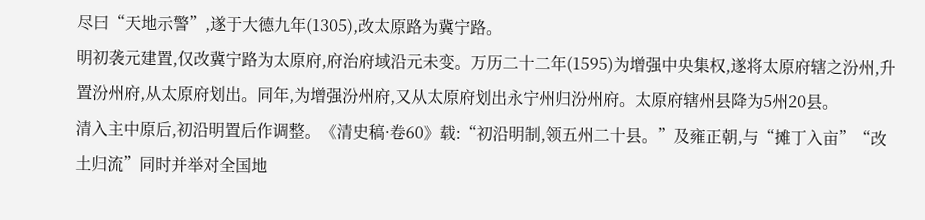尽曰“天地示警”,遂于大德九年(1305),改太原路为冀宁路。
明初袭元建置,仅改冀宁路为太原府,府治府域沿元未变。万历二十二年(1595)为增强中央集权,遂将太原府辖之汾州,升置汾州府,从太原府划出。同年,为增强汾州府,又从太原府划出永宁州归汾州府。太原府辖州县降为5州20县。
清入主中原后,初沿明置后作调整。《清史稿·卷60》载:“初沿明制,领五州二十县。”及雍正朝,与“摊丁入亩”“改土归流”同时并举对全国地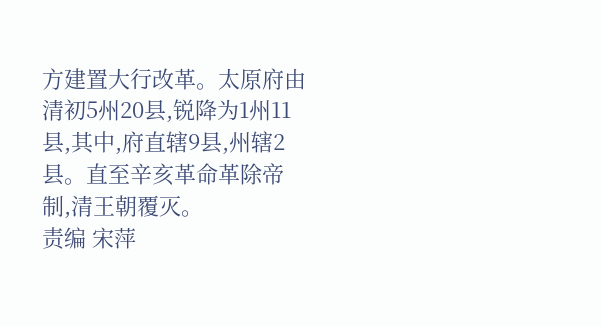方建置大行改革。太原府由清初5州20县,锐降为1州11县,其中,府直辖9县,州辖2县。直至辛亥革命革除帝制,清王朝覆灭。
责编 宋萍